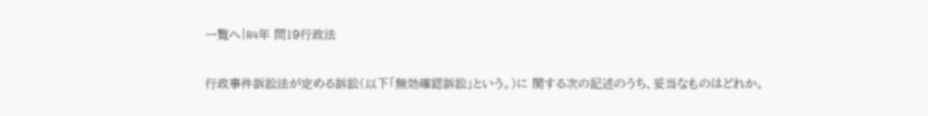一覧へ|R4年 問19行政法

行政事件訴訟法が定める訴訟(以下「無効確認訴訟」という。)に 関する次の記述のうち、妥当なものはどれか。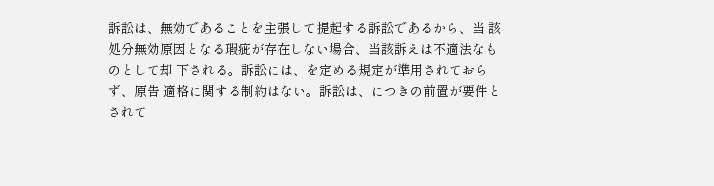訴訟は、無効であることを主張して提起する訴訟であるから、当 該処分無効原因となる瑕疵が存在しない場合、当該訴えは不適法なものとして却 下される。訴訟には、を定める規定が準用されておらず、原告 適格に関する制約はない。訴訟は、につきの前置が要件とされて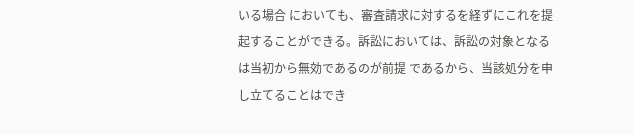いる場合 においても、審査請求に対するを経ずにこれを提起することができる。訴訟においては、訴訟の対象となるは当初から無効であるのが前提 であるから、当該処分を申し立てることはでき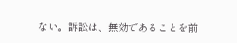ない。訴訟は、無効であることを前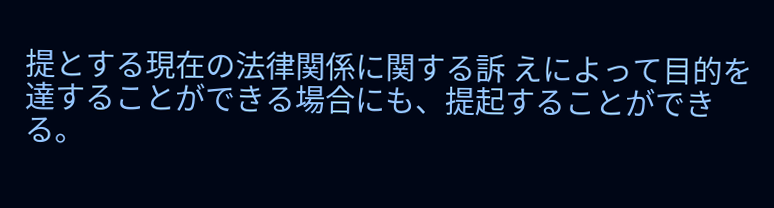提とする現在の法律関係に関する訴 えによって目的を達することができる場合にも、提起することができる。